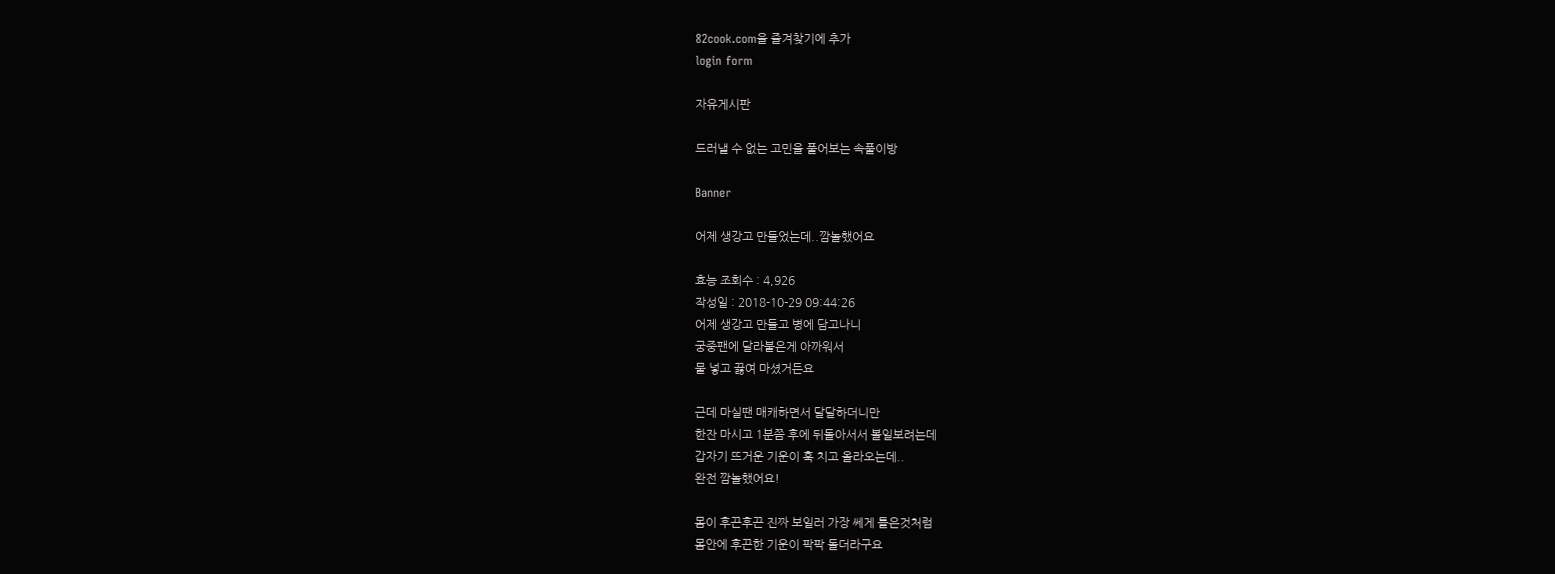82cook.com을 즐겨찾기에 추가
login form

자유게시판

드러낼 수 없는 고민을 풀어보는 속풀이방

Banner

어제 생강고 만들었는데..깜놀했어요

효능 조회수 : 4,926
작성일 : 2018-10-29 09:44:26
어제 생강고 만들고 병에 담고나니
궁중팬에 달라붙은게 아까워서
물 넣고 끓여 마셨거든요

근데 마실땐 매캐하면서 달달하더니만
한잔 마시고 1분쯤 후에 뒤돌아서서 볼일보려는데
갑자기 뜨거운 기운이 훅 치고 올라오는데..
완전 깜놀했어요!

몸이 후끈후끈 진짜 보일러 가장 쎄게 틀은것처럼
몸안에 후끈한 기운이 팍팍 돌더라구요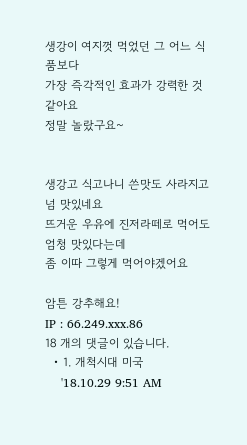생강이 여지껏 먹었던 그 어느 식품보다
가장 즉각적인 효과가 강력한 것 같아요
정말 놀랐구요~


생강고 식고나니 쓴맛도 사라지고 넘 맛있네요
뜨거운 우유에 진저라떼로 먹어도 엄청 맛있다는데
좀 이따 그렇게 먹어야겠어요

암튼 강추해요!
IP : 66.249.xxx.86
18 개의 댓글이 있습니다.
  • 1. 개척시대 미국
    '18.10.29 9:51 AM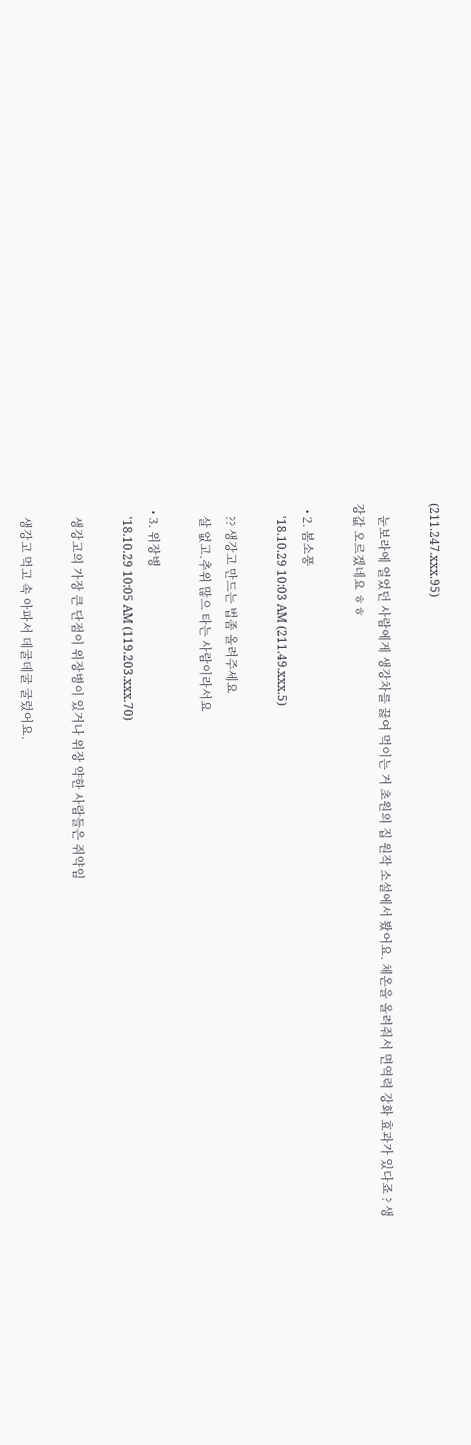(211.247.xxx.95)

    눈보라에 얼었던 사람에게 생강차를 끓여 먹이는 거 초원의 집 원작 소설에서 봤어요. 체온을 올려줘서 면역력 강화 효과가 있다죠 ? 생강값 오르겠네요 ㅎㅎ

  • 2. 봄소풍
    '18.10.29 10:03 AM (211.49.xxx.5)

    ?? 생강고 만드는 법좀 올려주세요
    살 없고.추위 많으 타는 사람이라서요

  • 3. 위장병
    '18.10.29 10:05 AM (119.203.xxx.70)

    생강고의 가장 큰 단점이 위장병이 있거나 위장 약한 사람들은 쥐약임

    생강고 먹고 속 아파서 데굴데굴 굴렀어요.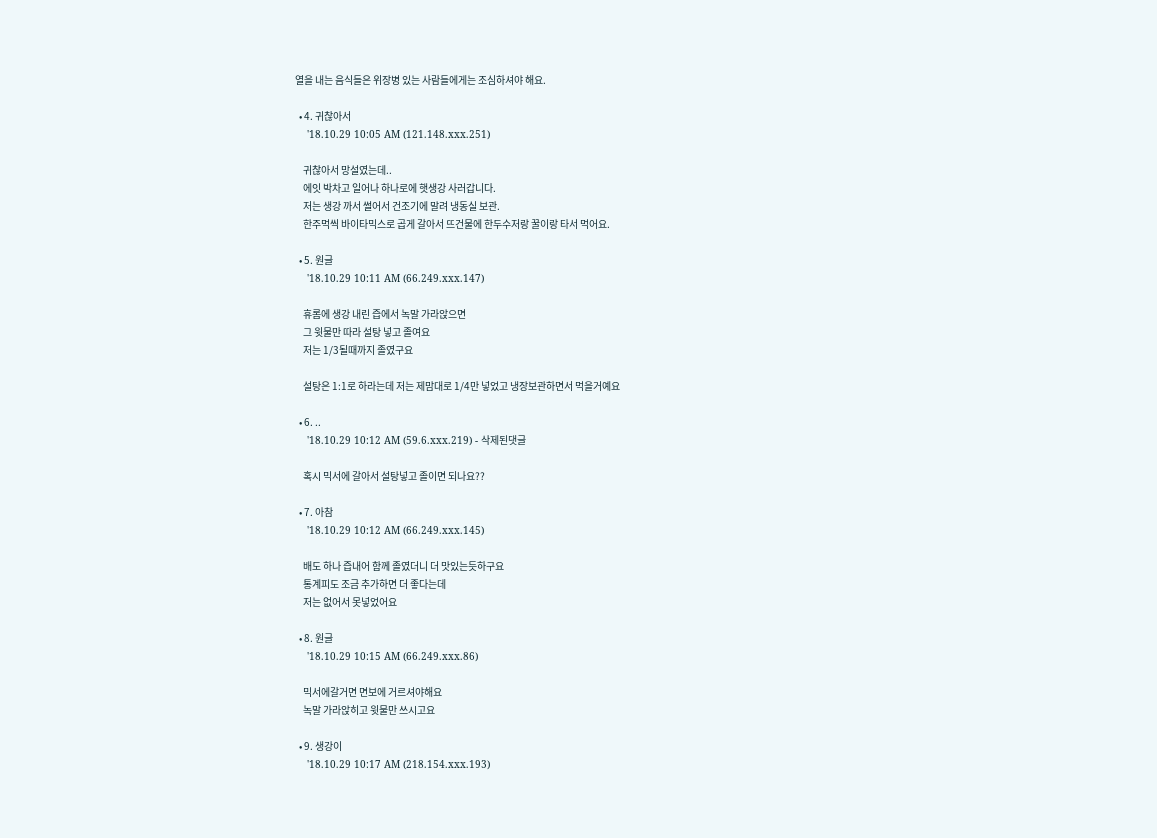열을 내는 음식들은 위장병 있는 사람들에게는 조심하셔야 해요.

  • 4. 귀찮아서
    '18.10.29 10:05 AM (121.148.xxx.251)

    귀찮아서 망설였는데..
    에잇 박차고 일어나 하나로에 햇생강 사러갑니다.
    저는 생강 까서 썰어서 건조기에 말려 냉동실 보관.
    한주먹씩 바이타믹스로 곱게 갈아서 뜨건물에 한두수저랑 꿀이랑 타서 먹어요.

  • 5. 원글
    '18.10.29 10:11 AM (66.249.xxx.147)

    휴롬에 생강 내린 즙에서 녹말 가라앉으면
    그 윗물만 따라 설탕 넣고 졸여요
    저는 1/3될때까지 졸였구요

    설탕은 1:1로 하라는데 저는 제맘대로 1/4만 넣었고 냉장보관하면서 먹을거예요

  • 6. ..
    '18.10.29 10:12 AM (59.6.xxx.219) - 삭제된댓글

    혹시 믹서에 갈아서 설탕넣고 졸이면 되나요??

  • 7. 아참
    '18.10.29 10:12 AM (66.249.xxx.145)

    배도 하나 즙내어 함께 졸였더니 더 맛있는듯하구요
    통계피도 조금 추가하면 더 좋다는데
    저는 없어서 못넣었어요

  • 8. 원글
    '18.10.29 10:15 AM (66.249.xxx.86)

    믹서에갈거면 면보에 거르셔야해요
    녹말 가라앉히고 윗물만 쓰시고요

  • 9. 생강이
    '18.10.29 10:17 AM (218.154.xxx.193)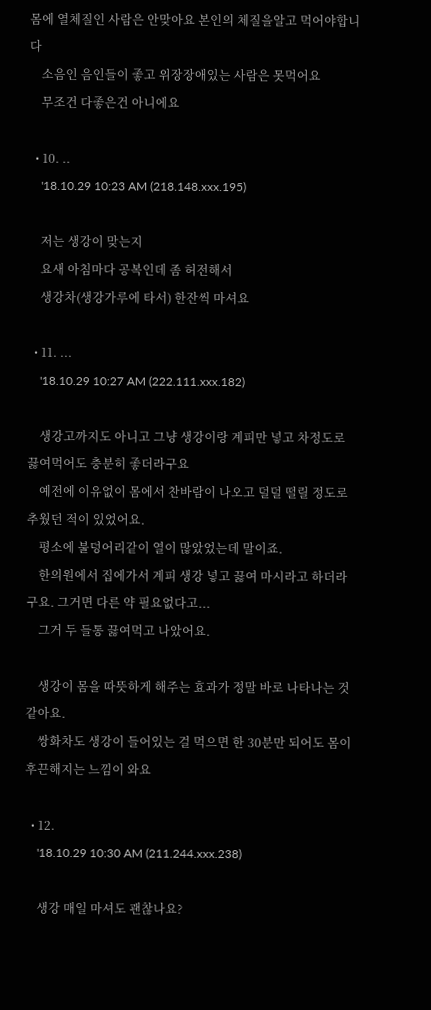몸에 열체질인 사람은 안맞아요 본인의 체질을알고 먹어야합니다
    소음인 음인들이 좋고 위장장애있는 사람은 못먹어요
    무조건 다좋은건 아니에요

  • 10. ..
    '18.10.29 10:23 AM (218.148.xxx.195)

    저는 생강이 맞는지
    요새 아침마다 공복인데 좀 허전해서
    생강차(생강가루에 타서) 한잔씩 마셔요

  • 11. ...
    '18.10.29 10:27 AM (222.111.xxx.182)

    생강고까지도 아니고 그냥 생강이랑 계피만 넣고 차정도로 끓여먹어도 충분히 좋더라구요
    예전에 이유없이 몸에서 찬바람이 나오고 덜덜 떨릴 정도로 추웠던 적이 있었어요.
    평소에 불덩어리같이 열이 많았었는데 말이죠.
    한의원에서 집에가서 계피 생강 넣고 끓여 마시라고 하더라구요. 그거면 다른 약 필요없다고...
    그거 두 들통 끓여먹고 나았어요.

    생강이 몸을 따뜻하게 해주는 효과가 정말 바로 나타나는 것 같아요.
    쌍화차도 생강이 들어있는 걸 먹으면 한 30분만 되어도 몸이 후끈해지는 느낌이 와요

  • 12.
    '18.10.29 10:30 AM (211.244.xxx.238)

    생강 매일 마셔도 괜찮나요?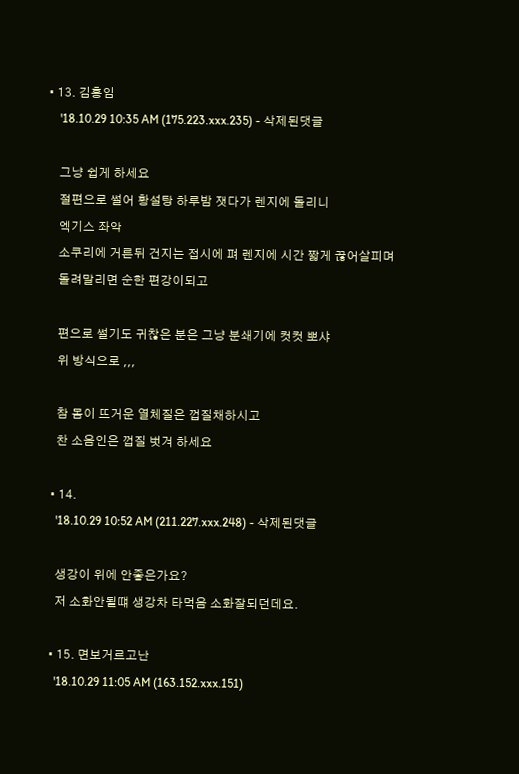• 13. 김흥임
    '18.10.29 10:35 AM (175.223.xxx.235) - 삭제된댓글

    그냥 쉽게 하세요
    절편으로 썰어 황설탕 하루밤 잿다가 렌지에 돌리니
    엑기스 좌악
    소쿠리에 거른뒤 건지는 접시에 펴 렌지에 시간 짧게 끊어살피며
    돌려말리면 순한 편강이되고

    편으로 썰기도 귀찮은 분은 그냥 분쇄기에 컷컷 뽀샤
    위 방식으로 ,,,

    참 몸이 뜨거운 열체질은 껍질채하시고
    찬 소음인은 껍질 벗겨 하세요

  • 14.
    '18.10.29 10:52 AM (211.227.xxx.248) - 삭제된댓글

    생강이 위에 안좋은가요?
    저 소화안될떄 생강차 타먹음 소화잘되던데요.

  • 15. 면보거르고난
    '18.10.29 11:05 AM (163.152.xxx.151)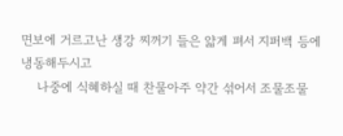면보에 거르고난 생강 찌꺼기 들은 얇게 펴서 지퍼백 등에 냉동해두시고
    나중에 식혜하실 때 찬물아주 약간 섞어서 조물조물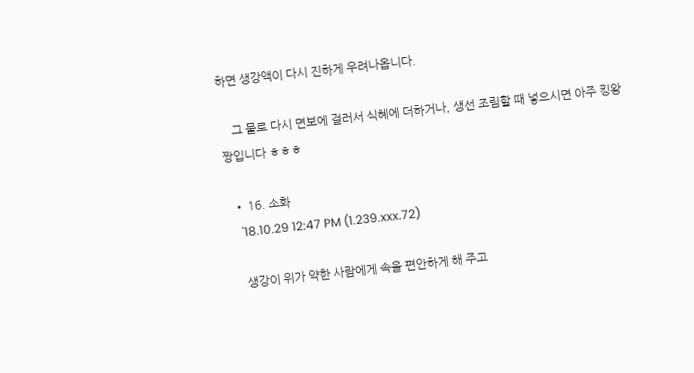하면 생강액이 다시 진하게 우려나옵니다.

    그 물로 다시 면보에 걸러서 식혜에 더하거나, 생선 조림할 때 넣으시면 아주 킹왕짱입니다 ㅎㅎㅎ

  • 16. 소화
    '18.10.29 12:47 PM (1.239.xxx.72)

    생강이 위가 약한 사람에게 속을 편안하게 해 주고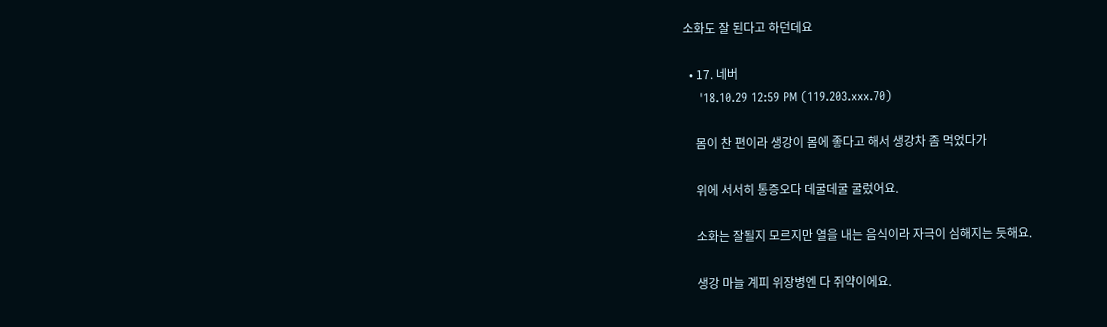소화도 잘 된다고 하던데요

  • 17. 네버
    '18.10.29 12:59 PM (119.203.xxx.70)

    몸이 찬 편이라 생강이 몸에 좋다고 해서 생강차 좀 먹었다가

    위에 서서히 통증오다 데굴데굴 굴렀어요.

    소화는 잘될지 모르지만 열을 내는 음식이라 자극이 심해지는 듯해요.

    생강 마늘 계피 위장병엔 다 쥐약이에요.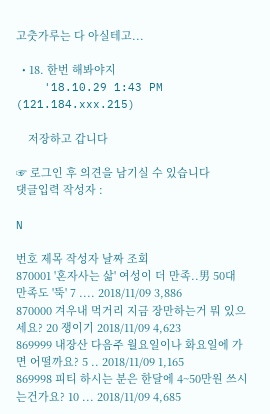고춧가루는 다 아실테고...

  • 18. 한번 해봐야지
    '18.10.29 1:43 PM (121.184.xxx.215)

    저장하고 갑니다

☞ 로그인 후 의견을 남기실 수 있습니다
댓글입력 작성자 :

N

번호 제목 작성자 날짜 조회
870001 '혼자사는 삶' 여성이 더 만족..男 50대 만족도 '뚝' 7 .... 2018/11/09 3,886
870000 겨우내 먹거리 지금 장만하는거 뭐 있으세요? 20 쟁이기 2018/11/09 4,623
869999 내장산 다음주 월요일이나 화요일에 가면 어떨까요? 5 .. 2018/11/09 1,165
869998 피티 하시는 분은 한달에 4~50만원 쓰시는건가요? 10 ... 2018/11/09 4,685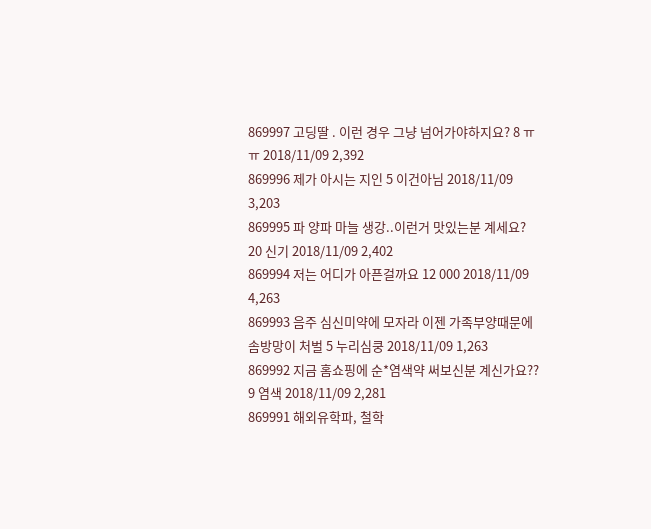869997 고딩딸 . 이런 경우 그냥 넘어가야하지요? 8 ㅠㅠ 2018/11/09 2,392
869996 제가 아시는 지인 5 이건아님 2018/11/09 3,203
869995 파 양파 마늘 생강..이런거 맛있는분 계세요? 20 신기 2018/11/09 2,402
869994 저는 어디가 아픈걸까요 12 000 2018/11/09 4,263
869993 음주 심신미약에 모자라 이젠 가족부양때문에 솜방망이 처벌 5 누리심쿵 2018/11/09 1,263
869992 지금 홈쇼핑에 순*염색약 써보신분 계신가요?? 9 염색 2018/11/09 2,281
869991 해외유학파, 철학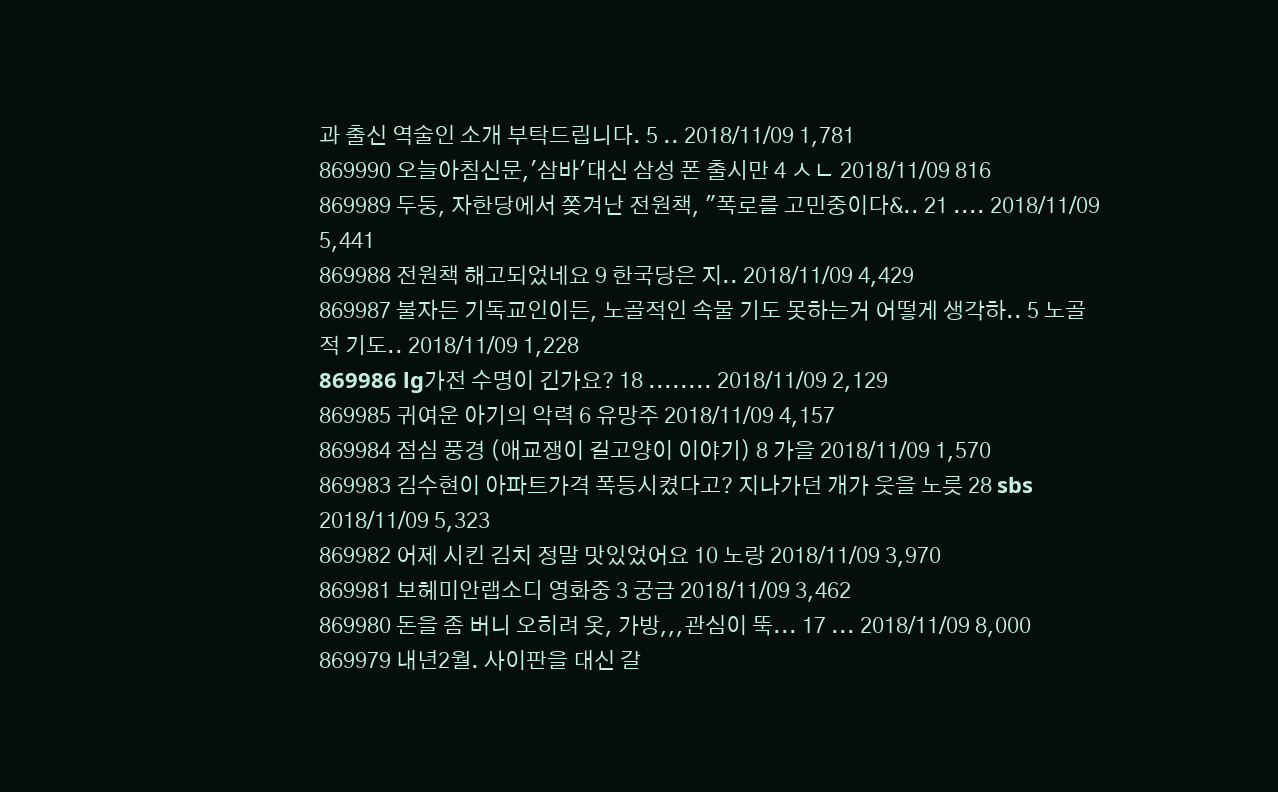과 출신 역술인 소개 부탁드립니다. 5 .. 2018/11/09 1,781
869990 오늘아침신문,'삼바'대신 삼성 폰 출시만 4 ㅅㄴ 2018/11/09 816
869989 두둥, 자한당에서 쫒겨난 전원책, "폭로를 고민중이다&.. 21 .... 2018/11/09 5,441
869988 전원책 해고되었네요 9 한국당은 지.. 2018/11/09 4,429
869987 불자든 기독교인이든, 노골적인 속물 기도 못하는거 어떻게 생각하.. 5 노골적 기도.. 2018/11/09 1,228
869986 lg가전 수명이 긴가요? 18 ........ 2018/11/09 2,129
869985 귀여운 아기의 악력 6 유망주 2018/11/09 4,157
869984 점심 풍경 (애교쟁이 길고양이 이야기) 8 가을 2018/11/09 1,570
869983 김수현이 아파트가격 폭등시켰다고? 지나가던 개가 웃을 노릇 28 sbs 2018/11/09 5,323
869982 어제 시킨 김치 정말 맛있었어요 10 노랑 2018/11/09 3,970
869981 보헤미안랩소디 영화중 3 궁금 2018/11/09 3,462
869980 돈을 좀 버니 오히려 옷, 가방,,,관심이 뚝... 17 ... 2018/11/09 8,000
869979 내년2월. 사이판을 대신 갈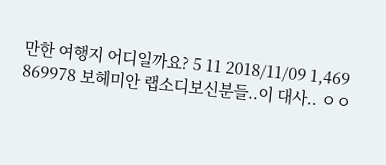만한 여행지 어디일까요? 5 11 2018/11/09 1,469
869978 보헤미안 랩소디보신분들..이 대사.. ㅇㅇ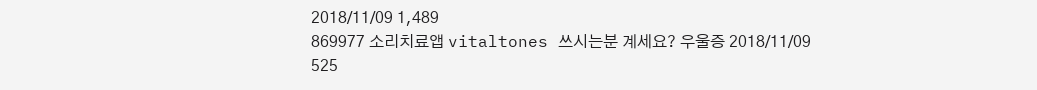2018/11/09 1,489
869977 소리치료앱 vitaltones 쓰시는분 계세요? 우울증 2018/11/09 525